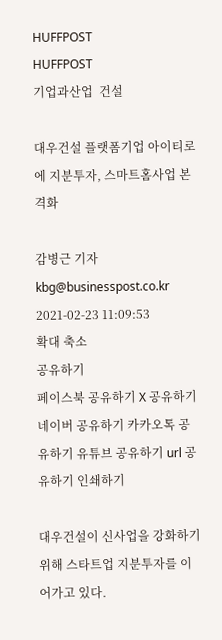HUFFPOST
HUFFPOST
기업과산업  건설

대우건설 플랫폼기업 아이티로에 지분투자, 스마트홈사업 본격화

감병근 기자 kbg@businesspost.co.kr 2021-02-23 11:09:53
확대 축소
공유하기
페이스북 공유하기 X 공유하기 네이버 공유하기 카카오톡 공유하기 유튜브 공유하기 url 공유하기 인쇄하기

대우건설이 신사업을 강화하기 위해 스타트업 지분투자를 이어가고 있다.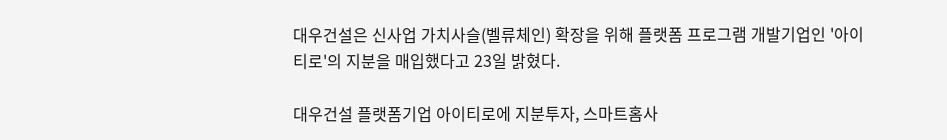대우건설은 신사업 가치사슬(벨류체인) 확장을 위해 플랫폼 프로그램 개발기업인 '아이티로'의 지분을 매입했다고 23일 밝혔다.

대우건설 플랫폼기업 아이티로에 지분투자, 스마트홈사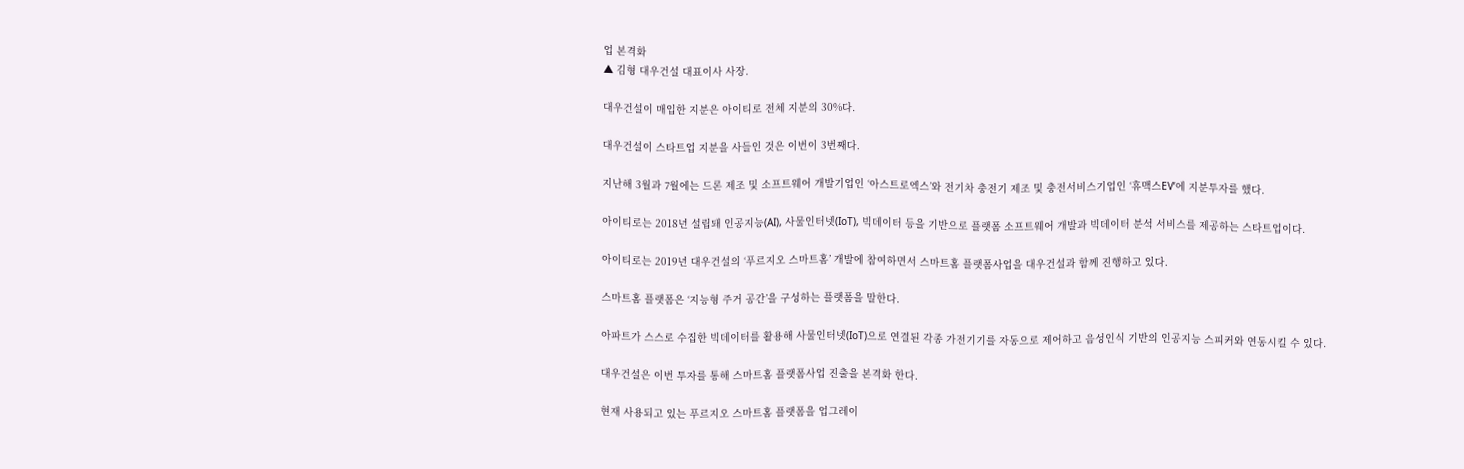업 본격화
▲ 김형 대우건설 대표이사 사장.

대우건설이 매입한 지분은 아이티로 전체 지분의 30%다.

대우건설이 스타트업 지분을 사들인 것은 이번이 3번째다.

지난해 3월과 7월에는 드론 제조 및 소프트웨어 개발기업인 ‘아스트로엑스’와 전기차 충전기 제조 및 충전서비스기업인 ‘휴맥스EV’에 지분투자를 했다.

아이티로는 2018년 설립돼 인공지능(AI), 사물인터넷(IoT), 빅데이터 등을 기반으로 플랫폼 소프트웨어 개발과 빅데이터 분석 서비스를 제공하는 스타트업이다.

아이티로는 2019년 대우건설의 ‘푸르지오 스마트홈’ 개발에 참여하면서 스마트홈 플랫폼사업을 대우건설과 함께 진행하고 있다.

스마트홈 플랫폼은 ‘지능형 주거 공간’을 구성하는 플랫폼을 말한다.

아파트가 스스로 수집한 빅데이터를 활용해 사물인터넷(IoT)으로 연결된 각종 가전기기를 자동으로 제어하고 음성인식 기반의 인공지능 스피커와 연동시킬 수 있다.

대우건설은 이번 투자를 통해 스마트홈 플랫폼사업 진출을 본격화 한다.

현재 사용되고 있는 푸르지오 스마트홈 플랫폼을 업그레이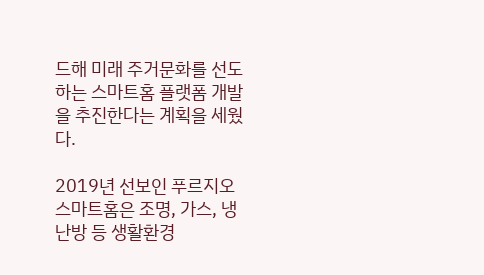드해 미래 주거문화를 선도하는 스마트홈 플랫폼 개발을 추진한다는 계획을 세웠다.

2019년 선보인 푸르지오 스마트홈은 조명, 가스, 냉난방 등 생활환경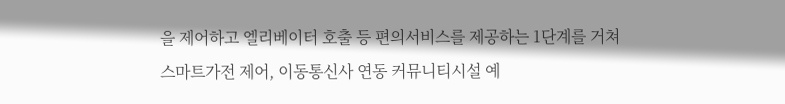을 제어하고 엘리베이터 호출 등 편의서비스를 제공하는 1단계를 거쳐 스마트가전 제어, 이동통신사 연동 커뮤니티시설 예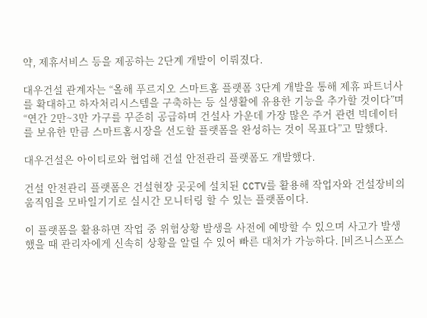약, 제휴서비스 등을 제공하는 2단계 개발이 이뤄졌다.

대우건설 관계자는 “올해 푸르지오 스마트홈 플랫폼 3단계 개발을 통해 제휴 파트너사를 확대하고 하자처리시스템을 구축하는 등 실생활에 유용한 기능을 추가할 것이다”며 “연간 2만~3만 가구를 꾸준히 공급하며 건설사 가운데 가장 많은 주거 관련 빅데이터를 보유한 만큼 스마트홈시장을 선도할 플랫폼을 완성하는 것이 목표다”고 말했다.

대우건설은 아이티로와 협업해 건설 안전관리 플랫폼도 개발했다.

건설 안전관리 플랫폼은 건설현장 곳곳에 설치된 CCTV를 활용해 작업자와 건설장비의 움직임을 모바일기기로 실시간 모니터링 할 수 있는 플랫폼이다.

이 플랫폼을 활용하면 작업 중 위험상황 발생을 사전에 예방할 수 있으며 사고가 발생했을 때 관리자에게 신속히 상황을 알릴 수 있어 빠른 대처가 가능하다. [비즈니스포스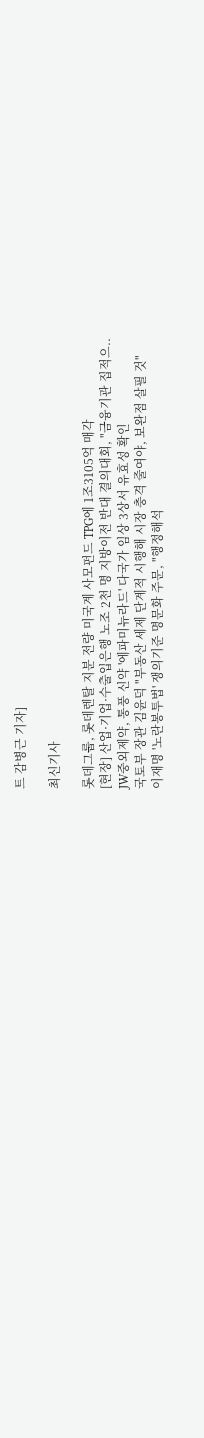트 감병근 기자]

최신기사

롯데그룹, 롯데렌탈 지분 전량 미국계 사모펀드 TPG에 1조3105억 매각
[현장] 산업·기업·수출입은행 노조 2천 명 지방이전 반대 결의대회, "금융기관 집적으..
JW중외제약, 통풍 신약 '에파미뉴라드' 다국가 임상 3상서 유효성 확인
국토부 장관 김윤덕 "부동산 세제 단계적 시행해 시장 충격 줄여야, 보완점 살필 것"
이재명 '노란봉투법' 쟁의기준 명문화 주문, "행정해석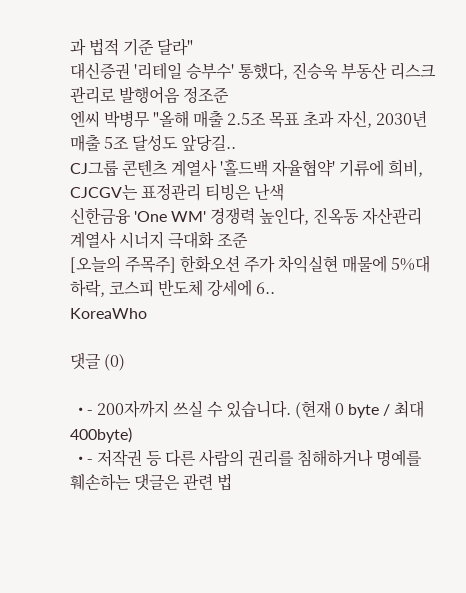과 법적 기준 달라"
대신증권 '리테일 승부수' 통했다, 진승욱 부동산 리스크 관리로 발행어음 정조준
엔씨 박병무 "올해 매출 2.5조 목표 초과 자신, 2030년 매출 5조 달성도 앞당길..
CJ그룹 콘텐츠 계열사 '홀드백 자율협약' 기류에 희비, CJCGV는 표정관리 티빙은 난색
신한금융 'One WM' 경쟁력 높인다, 진옥동 자산관리 계열사 시너지 극대화 조준
[오늘의 주목주] 한화오션 주가 차익실현 매물에 5%대 하락, 코스피 반도체 강세에 6..
KoreaWho

댓글 (0)

  • - 200자까지 쓰실 수 있습니다. (현재 0 byte / 최대 400byte)
  • - 저작권 등 다른 사람의 권리를 침해하거나 명예를 훼손하는 댓글은 관련 법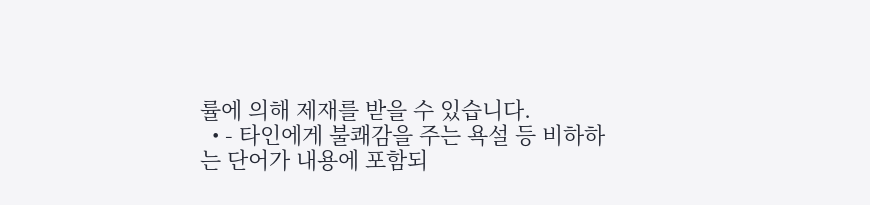률에 의해 제재를 받을 수 있습니다.
  • - 타인에게 불쾌감을 주는 욕설 등 비하하는 단어가 내용에 포함되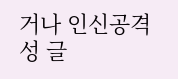거나 인신공격성 글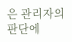은 관리자의 판단에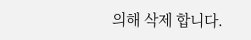의해 삭제 합니다.